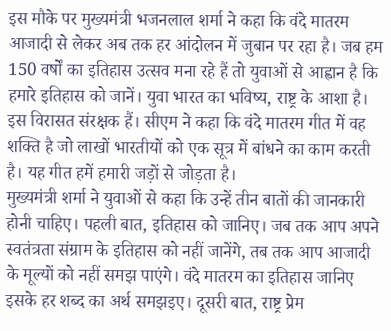इस मौके पर मुख्यमंत्री भजनलाल शर्मा ने कहा कि वंदे मातरम आजादी से लेकर अब तक हर आंदोलन में जुबान पर रहा है। जब हम 150 वर्षों का इतिहास उत्सव मना रहे हैं तो युवाओं से आह्वान है कि हमारे इतिहास को जानें। युवा भारत का भविष्य, राष्ट्र के आशा है। इस विरासत संरक्षक हैं। सीएम ने कहा कि वंदे मातरम गीत में वह शक्ति है जो लाखों भारतीयों को एक सूत्र में बांधने का काम करती है। यह गीत हमें हमारी जड़ों से जोड़ता है।
मुख्यमंत्री शर्मा ने युवाओं से कहा कि उन्हें तीन बातों की जानकारी होनी चाहिए। पहली बात, इतिहास को जानिए। जब तक आप अपने स्वतंत्रता संग्राम के इतिहास को नहीं जानेंगे, तब तक आप आजादी के मूल्यों को नहीं समझ पाएंगे। वंदे मातरम का इतिहास जानिए इसके हर शब्द का अर्थ समझइए। दूसरी बात, राष्ट्र प्रेम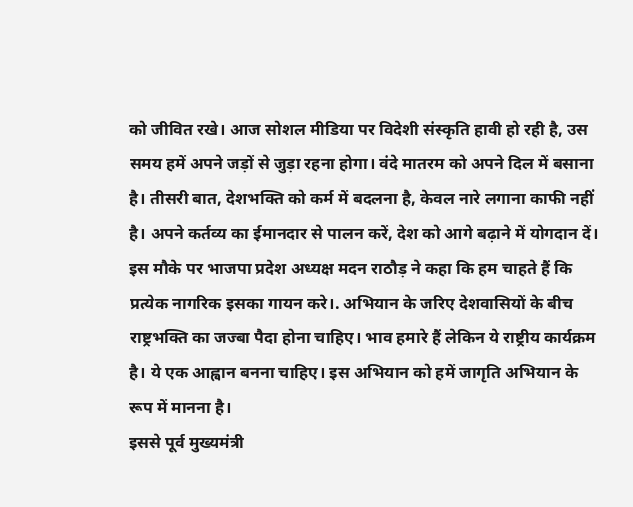को जीवित रखे। आज सोशल मीडिया पर विदेशी संस्कृति हावी हो रही है, उस समय हमें अपने जड़ों से जुड़ा रहना होगा। वंदे मातरम को अपने दिल में बसाना है। तीसरी बात, देशभक्ति को कर्म में बदलना है, केवल नारे लगाना काफी नहीं है। अपने कर्तव्य का ईमानदार से पालन करें, देश को आगे बढ़ाने में योगदान दें।
इस मौके पर भाजपा प्रदेश अध्यक्ष मदन राठौड़ ने कहा कि हम चाहते हैं कि प्रत्येक नागरिक इसका गायन करे।. अभियान के जरिए देशवासियों के बीच राष्ट्रभक्ति का जज्बा पैदा होना चाहिए। भाव हमारे हैं लेकिन ये राष्ट्रीय कार्यक्रम है। ये एक आह्वान बनना चाहिए। इस अभियान को हमें जागृति अभियान के रूप में मानना है।
इससे पूर्व मुख्यमंत्री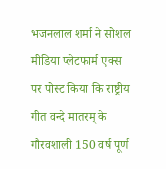भजनलाल शर्मा ने सोशल मीडिया प्लेटफार्म एक्स पर पोस्ट किया कि राष्ट्रीय गीत वन्दे मातरम् के गौरवशाली 150 वर्ष पूर्ण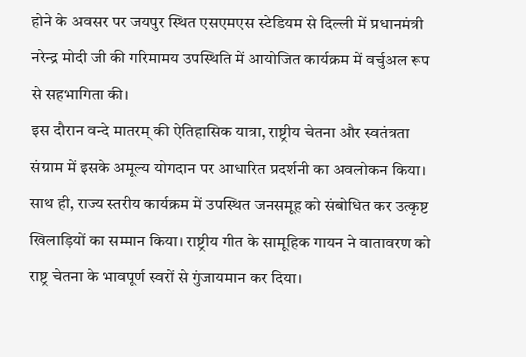होने के अवसर पर जयपुर स्थित एसएमएस स्टेडियम से दिल्ली में प्रधानमंत्री नरेन्द्र मोदी जी की गरिमामय उपस्थिति में आयोजित कार्यक्रम में वर्चुअल रूप से सहभागिता की।
इस दौरान वन्दे मातरम् की ऐतिहासिक यात्रा, राष्ट्रीय चेतना और स्वतंत्रता संग्राम में इसके अमूल्य योगदान पर आधारित प्रदर्शनी का अवलोकन किया। साथ ही, राज्य स्तरीय कार्यक्रम में उपस्थित जनसमूह को संबोधित कर उत्कृष्ट खिलाड़ियों का सम्मान किया। राष्ट्रीय गीत के सामूहिक गायन ने वातावरण को राष्ट्र चेतना के भावपूर्ण स्वरों से गुंजायमान कर दिया।